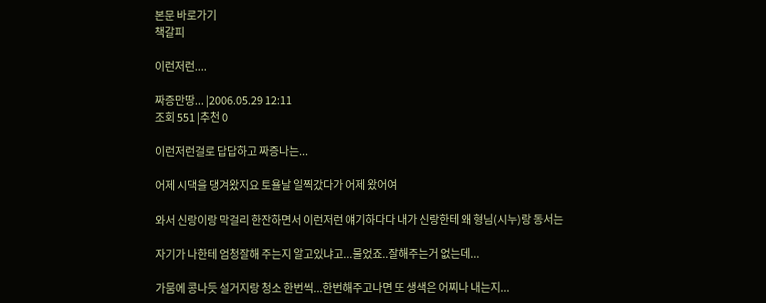본문 바로가기
책갈피

이런저런....

짜증만땅... |2006.05.29 12:11
조회 551 |추천 0

이런저런걸로 답답하고 짜증나는...

어제 시댁을 댕겨왔지요 토욜날 일찍갔다가 어제 왔어여

와서 신랑이랑 막걸리 한잔하면서 이런저런 얘기하다다 내가 신랑한테 왜 형님(시누)랑 동서는

자기가 나한테 엄청잘해 주는지 알고있냐고...물었죠..잘해주는거 없는데...

가뭄에 콩나듯 설거지랑 청소 한번씩...한번해주고나면 또 생색은 어찌나 내는지...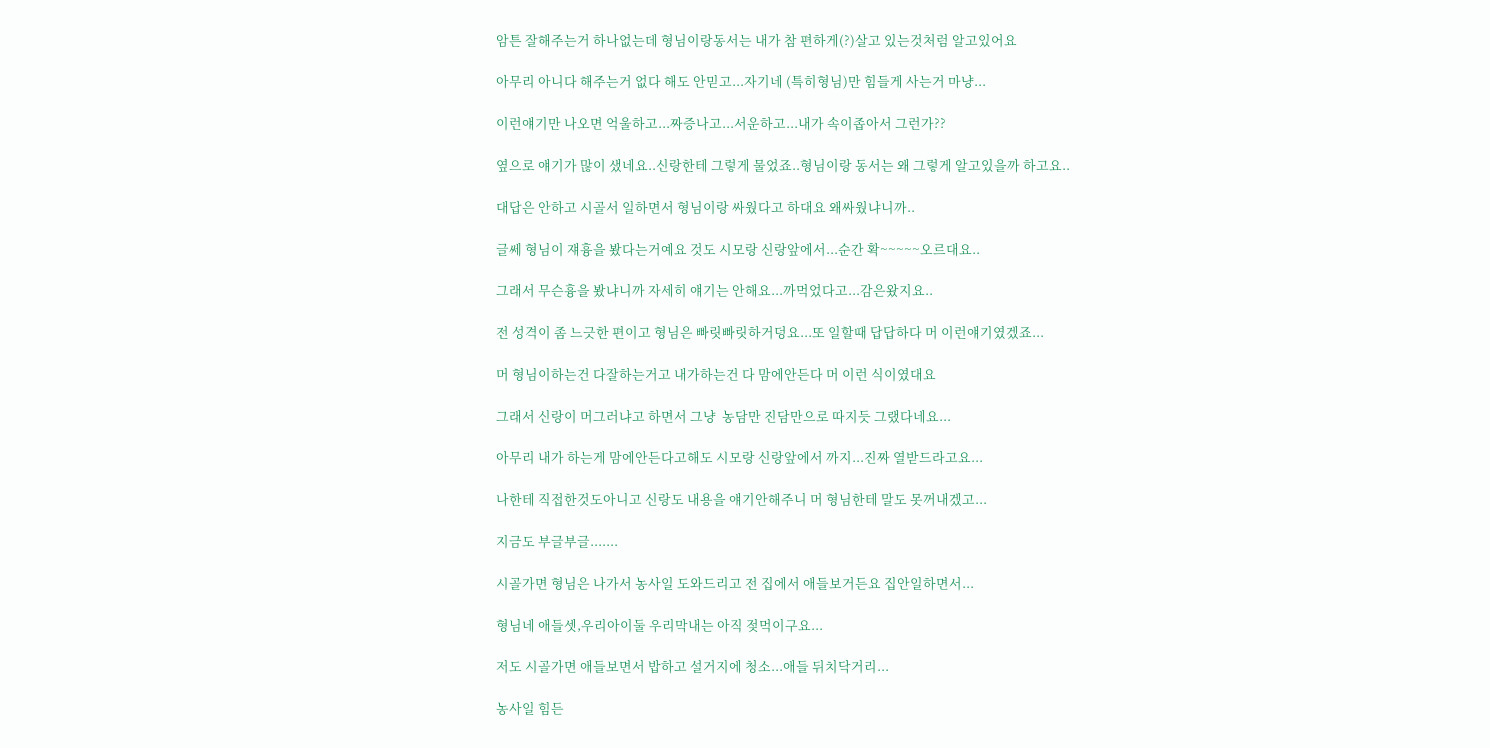암튼 잘해주는거 하나없는데 형님이랑동서는 내가 참 편하게(?)살고 있는것처럼 알고있어요

아무리 아니다 해주는거 없다 해도 안믿고...자기네 (특히형님)만 힘들게 사는거 마냥...

이런얘기만 나오면 억울하고...짜증나고...서운하고...내가 속이좁아서 그런가??

옆으로 얘기가 많이 샜네요..신랑한테 그렇게 물었죠..형님이랑 동서는 왜 그렇게 알고있을까 하고요..

대답은 안하고 시골서 일하면서 형님이랑 싸웠다고 하대요 왜싸웠냐니까..

글쎄 형님이 쟤흉을 봤다는거예요 것도 시모랑 신랑앞에서...순간 확~~~~~오르대요..

그래서 무슨흉을 봤냐니까 자세히 얘기는 안해요...까먹었다고...감은왔지요..

전 성격이 좀 느긋한 편이고 형님은 빠릿빠릿하거덩요...또 일할때 답답하다 머 이런얘기였겠죠...

머 형님이하는건 다잘하는거고 내가하는건 다 맘에안든다 머 이런 식이였대요

그래서 신랑이 머그러냐고 하면서 그냥  농담만 진담만으로 따지듯 그랬다네요...

아무리 내가 하는게 맘에안든다고해도 시모랑 신랑앞에서 까지...진짜 열받드라고요...

나한테 직접한것도아니고 신랑도 내용을 얘기안해주니 머 형님한테 말도 못꺼내겠고...

지금도 부글부글.......

시골가면 형님은 나가서 농사일 도와드리고 전 집에서 애들보거든요 집안일하면서...

형님네 애들셋,우리아이둘 우리막내는 아직 젖먹이구요...

저도 시골가면 애들보면서 밥하고 설거지에 청소...애들 뒤치닥거리...

농사일 힘든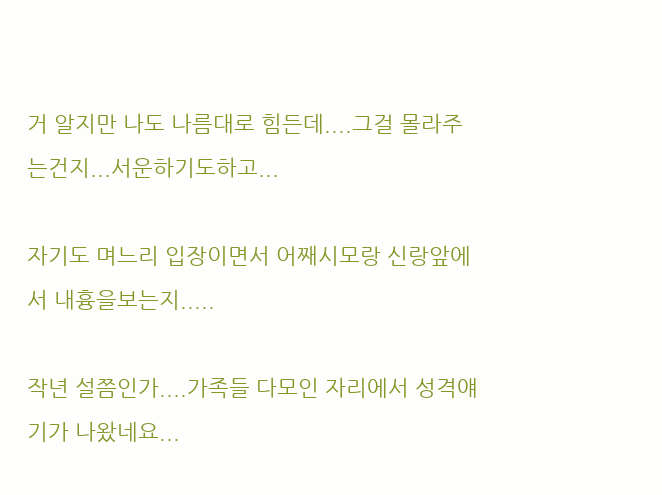거 알지만 나도 나름대로 힘든데....그걸 몰라주는건지...서운하기도하고...

자기도 며느리 입장이면서 어째시모랑 신랑앞에서 내흉을보는지.....

작년 설쯤인가....가족들 다모인 자리에서 성격얘기가 나왔네요...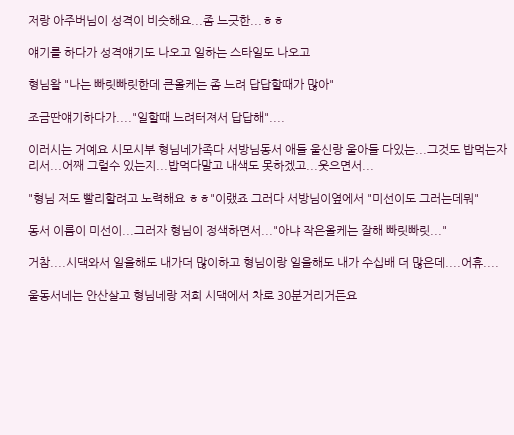저랑 아주버님이 성격이 비슷해요...좀 느긋한...ㅎㅎ

얘기를 하다가 성격얘기도 나오고 일하는 스타일도 나오고

형님왈 "나는 빠릿빠릿한데 큰올케는 좀 느려 답답할때가 많아"

조금딴얘기하다가...."일할때 느려터져서 답답해"....

이러시는 거예요 시모시부 형님네가족다 서방님동서 애들 울신랑 울아들 다있는...그것도 밥먹는자리서...어째 그럴수 있는지...밥먹다말고 내색도 못하겠고...웃으면서...

"형님 저도 빨리할려고 노력해요 ㅎㅎ"이랬죠 그러다 서방님이옆에서 "미선이도 그러는데뭐"

동서 이름이 미선이...그러자 형님이 정색하면서..."아냐 작은올케는 잘해 빠릿빠릿..."

거참....시댁와서 일을해도 내가더 많이하고 형님이랑 일을해도 내가 수십배 더 많은데....어휴....

울동서네는 안산살고 형님네랑 저희 시댁에서 차로 30분거리거든요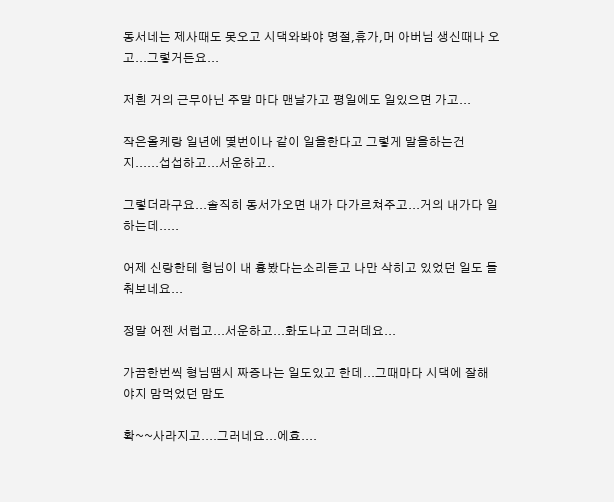동서네는 제사때도 못오고 시댁와봐야 명절,휴가,머 아버님 생신때나 오고...그렇거든요...

저흰 거의 근무아닌 주말 마다 맨날가고 평일에도 일있으면 가고...

작은올케랑 일년에 몇번이나 같이 일을한다고 그렇게 말을하는건지......섭섭하고...서운하고..

그렇더라구요...솔직히 동서가오면 내가 다가르쳐주고...거의 내가다 일하는데.....

어제 신랑한테 형님이 내 흉봤다는소리듣고 나만 삭히고 있었던 일도 들춰보네요...

정말 어젠 서럽고...서운하고...화도나고 그러데요...

가끔한번씩 형님땜시 짜증나는 일도있고 한데...그때마다 시댁에 잘해야지 맘먹었던 맘도

확~~사라지고....그러네요...에효....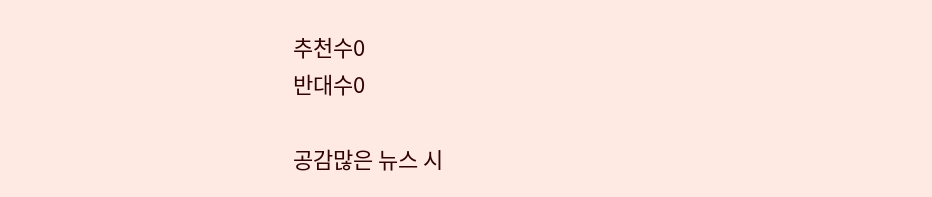추천수0
반대수0

공감많은 뉴스 시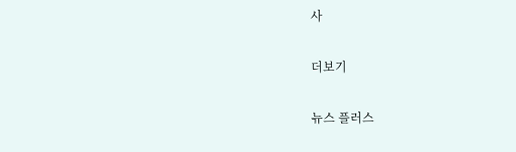사

더보기

뉴스 플러스